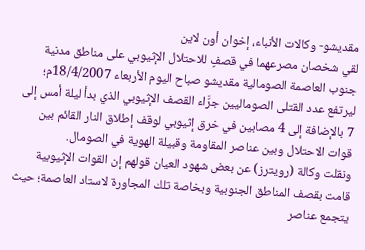مقديشو- وكالات الأنباء، إخوان أون لاين
لقي شخصان مصرعهما في قصفٍ للاحتلال الإثيوبي على مناطق مدنية جنوب العاصمة الصومالية مقديشو صباح اليوم الأربعاء 18/4/2007م؛ ليرتفع عدد القتلى الصوماليين جرَّاء القصف الإثيوبي الذي بدأ ليلة أمس إلى 7 بالإضافة إلى 4 مصابين في خرق إثيوبي لوقف إطلاق النار القائم بين قوات الاحتلال وبين عناصر المقاومة وقبيلة الهوية في الصومال.
ونقلت وكالة (رويترز) عن بعض شهود العيان قولهم إن القوات الإثيوبية قامت بقصف المناطق الجنوبية وبخاصة تلك المجاورة لاستاد العاصمة؛ حيث يتجمع عناصر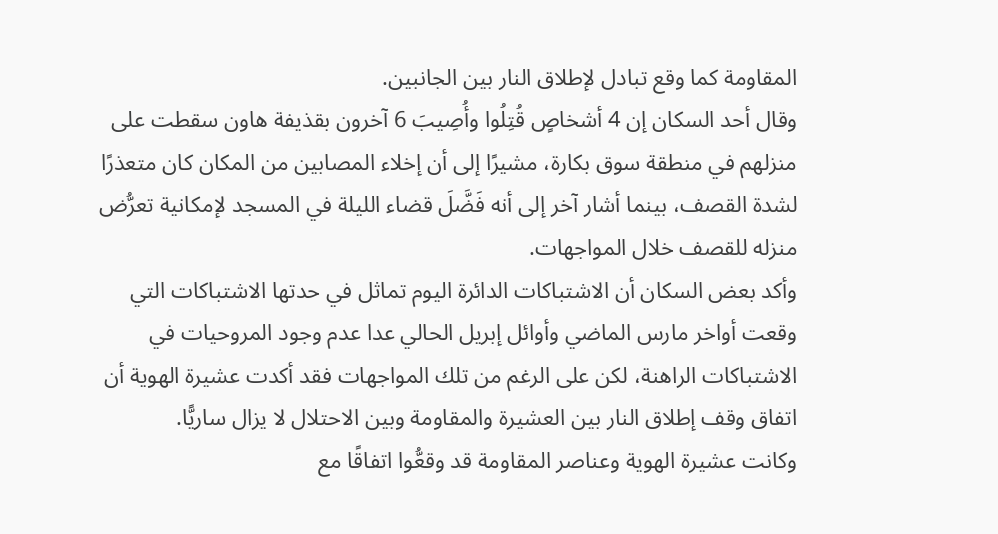المقاومة كما وقع تبادل لإطلاق النار بين الجانبين.
وقال أحد السكان إن 4 أشخاصٍ قُتِلُوا وأُصِيبَ 6 آخرون بقذيفة هاون سقطت على منزلهم في منطقة سوق بكارة، مشيرًا إلى أن إخلاء المصابين من المكان كان متعذرًا لشدة القصف، بينما أشار آخر إلى أنه فَضَّلَ قضاء الليلة في المسجد لإمكانية تعرُّض منزله للقصف خلال المواجهات.
وأكد بعض السكان أن الاشتباكات الدائرة اليوم تماثل في حدتها الاشتباكات التي وقعت أواخر مارس الماضي وأوائل إبريل الحالي عدا عدم وجود المروحيات في الاشتباكات الراهنة، لكن على الرغم من تلك المواجهات فقد أكدت عشيرة الهوية أن اتفاق وقف إطلاق النار بين العشيرة والمقاومة وبين الاحتلال لا يزال ساريًّا.
وكانت عشيرة الهوية وعناصر المقاومة قد وقعُّوا اتفاقًا مع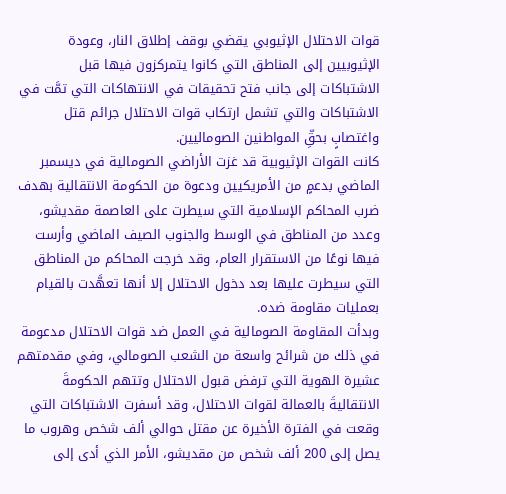قوات الاحتلال الإثيوبي يقضي بوقف إطلاق النار، وعودة الإثيوبيين إلى المناطق التي كانوا يتمركزون فيها قبل الاشتباكات إلى جانب فتح تحقيقات في الانتهاكات التي تمَّت في الاشتباكات والتي تشمل ارتكاب قوات الاحتلال جرائم قتل واغتصابٍ بحقِّ المواطنين الصوماليين.
كانت القوات الإثيوبية قد غزت الأراضي الصومالية في ديسمبر الماضي بدعمٍ من الأمريكيين ودعوة من الحكومة الانتقالية بهدف ضرب المحاكم الإسلامية التي سيطرت على العاصمة مقديشو، وعدد من المناطق في الوسط والجنوب الصيف الماضي وأرست فيها نوعًا من الاستقرار العام، وقد خرجت المحاكم من المناطق التي سيطرت عليها بعد دخول الاحتلال إلا أنها تعهَّدت بالقيام بعمليات مقاومة ضده.
وبدأت المقاومة الصومالية في العمل ضد قوات الاحتلال مدعومة في ذلك من شرائح واسعة من الشعب الصومالي، وفي مقدمتهم عشيرة الهوية التي ترفض قبول الاحتلال وتتهم الحكومةَ الانتقاليةَ بالعمالة لقوات الاحتلال، وقد أسفرت الاشتباكات التي وقعت في الفترة الأخيرة عن مقتل حوالي ألف شخص وهروب ما يصل إلى 200 ألف شخص من مقديشو، الأمر الذي أدى إلى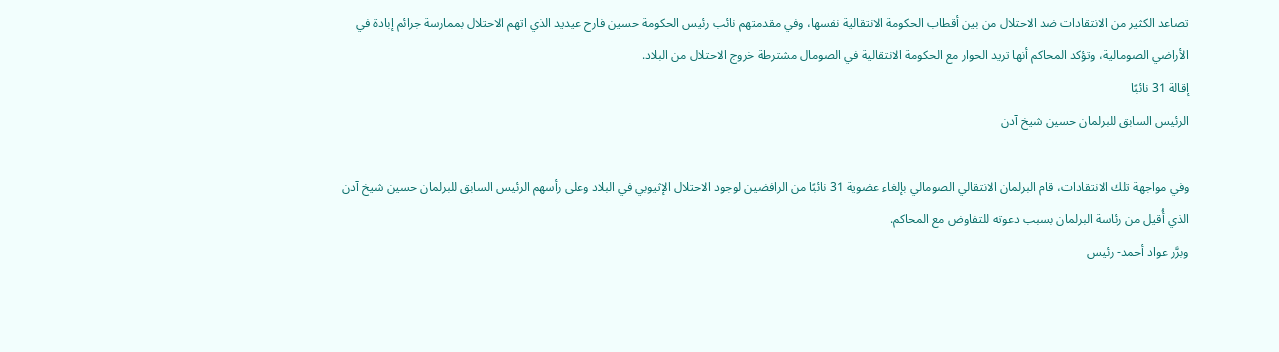تصاعد الكثير من الانتقادات ضد الاحتلال من بين أقطاب الحكومة الانتقالية نفسها، وفي مقدمتهم نائب رئيس الحكومة حسين فارح عيديد الذي اتهم الاحتلال بممارسة جرائم إبادة في الأراضي الصومالية، وتؤكد المحاكم أنها تريد الحوار مع الحكومة الانتقالية في الصومال مشترطة خروج الاحتلال من البلاد.
إقالة 31 نائبًا
الرئيس السابق للبرلمان حسين شيخ آدن

وفي مواجهة تلك الانتقادات، قام البرلمان الانتقالي الصومالي بإلغاء عضوية 31 نائبًا من الرافضين لوجود الاحتلال الإثيوبي في البلاد وعلى رأسهم الرئيس السابق للبرلمان حسين شيخ آدن الذي أُقيل من رئاسة البرلمان بسبب دعوته للتفاوض مع المحاكم.
وبرَّر عواد أحمد- رئيس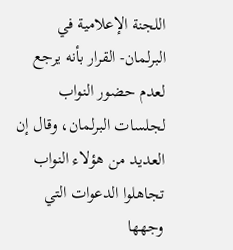اللجنة الإعلامية في البرلمان- القرار بأنه يرجع لعدم حضور النواب لجلسات البرلمان، وقال إن العديد من هؤلاء النواب تجاهلوا الدعوات التي وجهها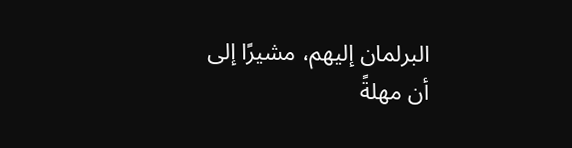البرلمان إليهم، مشيرًا إلى أن مهلةً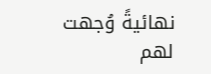نهائيةً وُجهت لهم